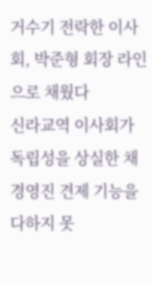거수기 전락한 이사회, 박준형 회장 라인으로 채웠다
신라교역 이사회가 독립성을 상실한 채 경영진 견제 기능을 다하지 못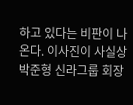하고 있다는 비판이 나온다. 이사진이 사실상 박준형 신라그룹 회장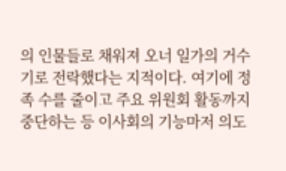의 인물들로 채워져 오너 일가의 거수기로 전락했다는 지적이다. 여기에 정족 수를 줄이고 주요 위원회 활동까지 중단하는 등 이사회의 기능마저 의도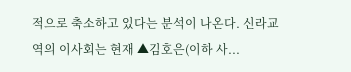적으로 축소하고 있다는 분석이 나온다. 신라교역의 이사회는 현재 ▲김호은(이하 사...